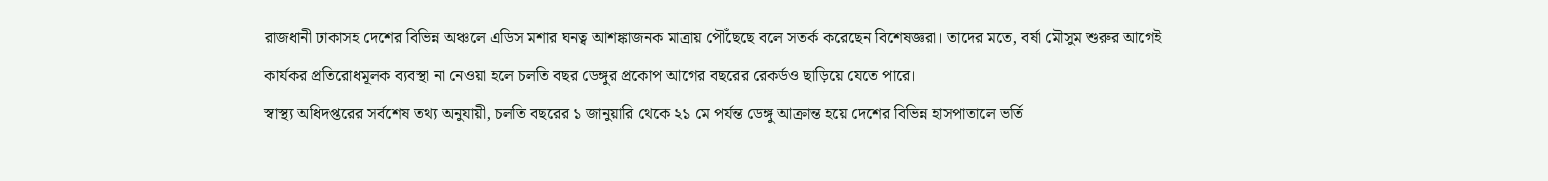রাজধানী ঢাকাসহ দেশের বিভিন্ন অঞ্চলে এডিস মশার ঘনত্ব আশঙ্কাজনক মাত্রায় পৌঁছেছে বলে সতর্ক করেছেন বিশেষজ্ঞরা। তাদের মতে, বর্ষা মৌসুম শুরুর আগেই কার্যকর প্রতিরোধমূলক ব্যবস্থা না নেওয়া হলে চলতি বছর ডেঙ্গুর প্রকোপ আগের বছরের রেকর্ডও ছাড়িয়ে যেতে পারে।
স্বাস্থ্য অধিদপ্তরের সর্বশেষ তথ্য অনুযায়ী, চলতি বছরের ১ জানুয়ারি থেকে ২১ মে পর্যন্ত ডেঙ্গু আক্রান্ত হয়ে দেশের বিভিন্ন হাসপাতালে ভর্তি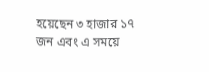হয়েছেন ৩ হাজার ১৭ জন এবং এ সময়ে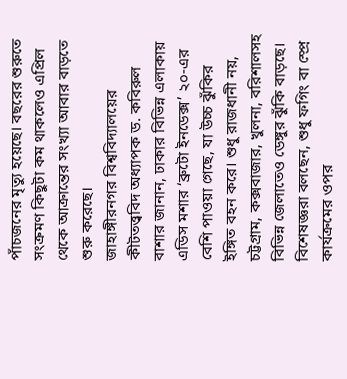পাঁচজনের মৃত্যু হয়েছে। বছরের শুরুতে সংক্রমণ কিছুটা কম থাকলেও এপ্রিল থেকে আক্রান্তের সংখ্যা আবার বাড়তে শুরু করেছে।
জাহাঙ্গীরনগর বিশ্ববিদ্যালয়ের কীটতত্ত্ববিদ অধ্যাপক ড. কবিরুল বাশার জানান, ঢাকার বিভিন্ন এলাকায় এডিস মশার ‘ব্রুটো ইনডেক্স’ ২০-এর বেশি পাওয়া গেছে, যা উচ্চ ঝুঁকির ইঙ্গিত বহন করে। শুধু রাজধানী নয়, চট্টগ্রাম, কক্সবাজার, খুলনা, বরিশালসহ বিভিন্ন জেলাতেও ডেঙ্গুর ঝুঁকি বাড়ছে।
বিশেষজ্ঞরা বলছেন, শুধু ফগিং বা স্প্রে কার্যক্রমের ওপর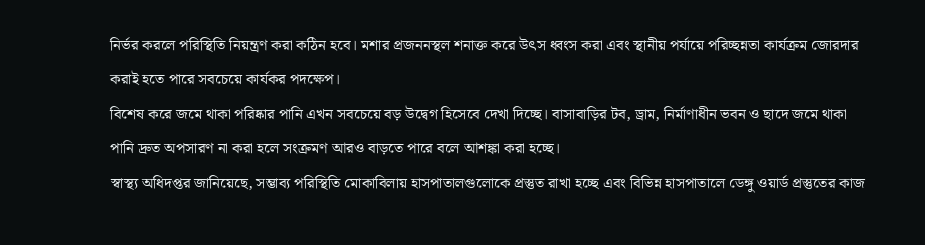নির্ভর করলে পরিস্থিতি নিয়ন্ত্রণ করা কঠিন হবে। মশার প্রজননস্থল শনাক্ত করে উৎস ধ্বংস করা এবং স্থানীয় পর্যায়ে পরিচ্ছন্নতা কার্যক্রম জোরদার করাই হতে পারে সবচেয়ে কার্যকর পদক্ষেপ।
বিশেষ করে জমে থাকা পরিষ্কার পানি এখন সবচেয়ে বড় উদ্বেগ হিসেবে দেখা দিচ্ছে। বাসাবাড়ির টব, ড্রাম, নির্মাণাধীন ভবন ও ছাদে জমে থাকা পানি দ্রুত অপসারণ না করা হলে সংক্রমণ আরও বাড়তে পারে বলে আশঙ্কা করা হচ্ছে।
স্বাস্থ্য অধিদপ্তর জানিয়েছে, সম্ভাব্য পরিস্থিতি মোকাবিলায় হাসপাতালগুলোকে প্রস্তুত রাখা হচ্ছে এবং বিভিন্ন হাসপাতালে ডেঙ্গু ওয়ার্ড প্রস্তুতের কাজ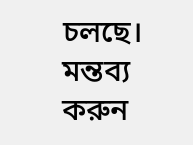চলছে।
মন্তব্য করুন